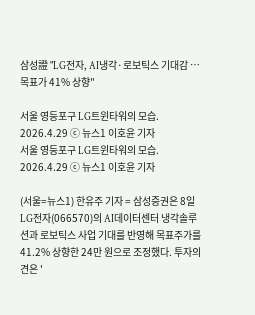삼성證 "LG전자, AI냉각·로보틱스 기대감 …목표가 41% 상향"

서울 영등포구 LG트윈타워의 모습. 2026.4.29 ⓒ 뉴스1 이호윤 기자
서울 영등포구 LG트윈타워의 모습. 2026.4.29 ⓒ 뉴스1 이호윤 기자

(서울=뉴스1) 한유주 기자 = 삼성증권은 8일 LG전자(066570)의 AI데이터센터 냉각솔루션과 로보틱스 사업 기대를 반영해 목표주가를 41.2% 상향한 24만 원으로 조정했다. 투자의견은 '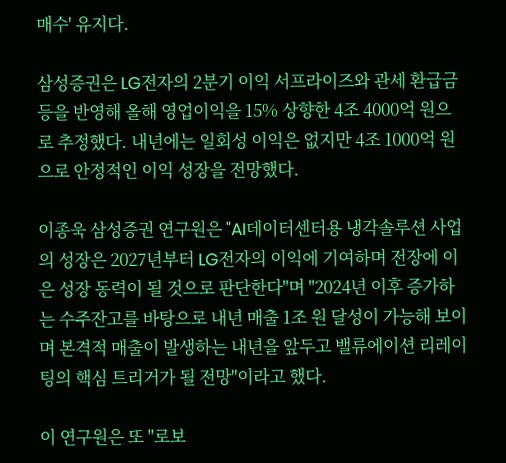매수' 유지다.

삼성증권은 LG전자의 2분기 이익 서프라이즈와 관세 환급금 등을 반영해 올해 영업이익을 15% 상향한 4조 4000억 원으로 추정했다. 내년에는 일회성 이익은 없지만 4조 1000억 원으로 안정적인 이익 성장을 전망했다.

이종욱 삼성증권 연구원은 "AI데이터센터용 냉각솔루션 사업의 성장은 2027년부터 LG전자의 이익에 기여하며 전장에 이은 성장 동력이 될 것으로 판단한다"며 "2024년 이후 증가하는 수주잔고를 바탕으로 내년 매출 1조 원 달성이 가능해 보이며 본격적 매출이 발생하는 내년을 앞두고 밸류에이션 리레이팅의 핵심 트리거가 될 전망"이라고 했다.

이 연구원은 또 "로보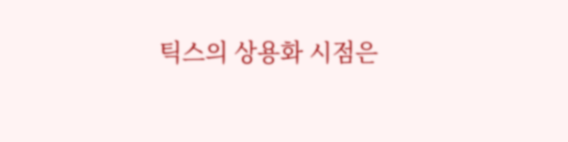틱스의 상용화 시점은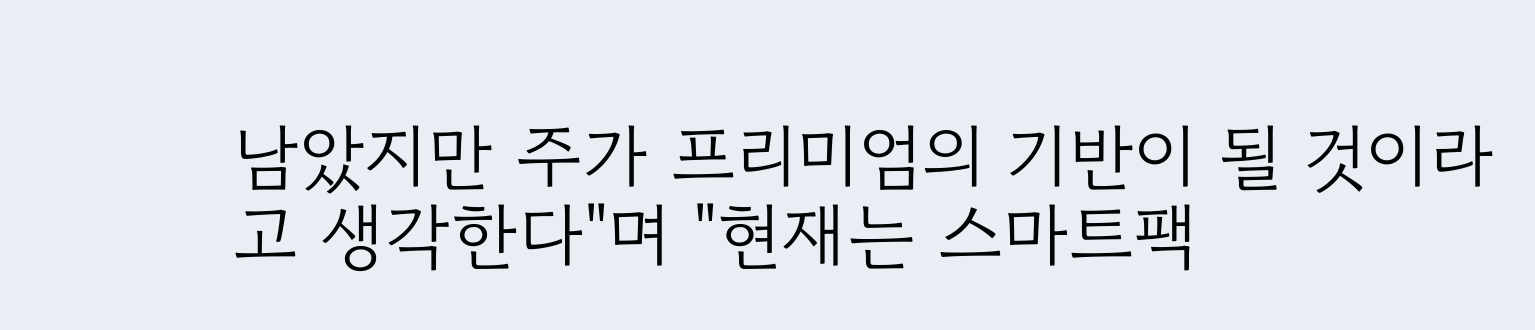남았지만 주가 프리미엄의 기반이 될 것이라고 생각한다"며 "현재는 스마트팩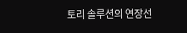토리 솔루션의 연장선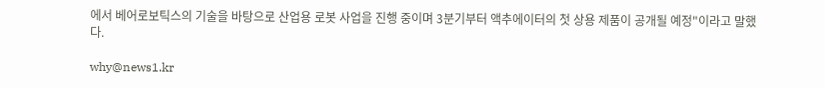에서 베어로보틱스의 기술을 바탕으로 산업용 로봇 사업을 진행 중이며 3분기부터 액추에이터의 첫 상용 제품이 공개될 예정"이라고 말했다.

why@news1.kr